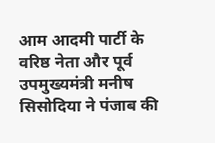आम आदमी पार्टी के वरिष्ठ नेता और पूर्व उपमुख्यमंत्री मनीष सिसोदिया ने पंजाब की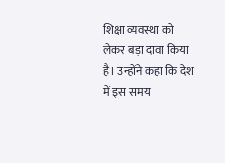शिक्षा व्यवस्था को लेकर बड़ा दावा किया है। उन्होंने कहा कि देश में इस समय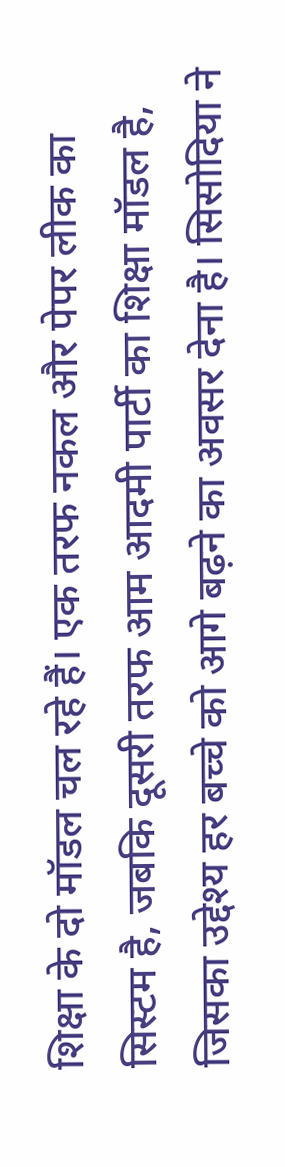शिक्षा के दो मॉडल चल रहे हैं। एक तरफ नकल और पेपर लीक का सिस्टम है, जबकि दूसरी तरफ आम आदमी पार्टी का शिक्षा मॉडल है, जिसका उद्देश्य हर बच्चे को आगे बढ़ने का अवसर देना है। सिसोदिया ने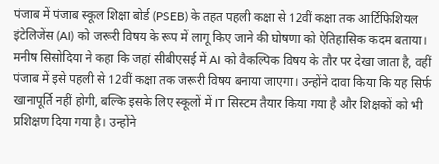पंजाब में पंजाब स्कूल शिक्षा बोर्ड (PSEB) के तहत पहली कक्षा से 12वीं कक्षा तक आर्टिफिशियल इंटेलिजेंस (AI) को जरूरी विषय के रूप में लागू किए जाने की घोषणा को ऐतिहासिक कदम बताया।
मनीष सिसोदिया ने कहा कि जहां सीबीएसई में AI को वैकल्पिक विषय के तौर पर देखा जाता है, वहीं पंजाब में इसे पहली से 12वीं कक्षा तक जरूरी विषय बनाया जाएगा। उन्होंने दावा किया कि यह सिर्फ खानापूर्ति नहीं होगी, बल्कि इसके लिए स्कूलों में IT सिस्टम तैयार किया गया है और शिक्षकों को भी प्रशिक्षण दिया गया है। उन्होंने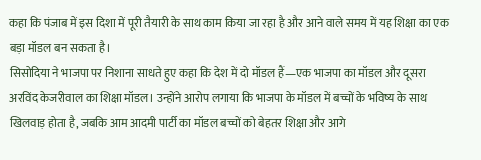कहा कि पंजाब में इस दिशा में पूरी तैयारी के साथ काम किया जा रहा है और आने वाले समय में यह शिक्षा का एक बड़ा मॉडल बन सकता है।
सिसोदिया ने भाजपा पर निशाना साधते हुए कहा कि देश में दो मॉडल हैं—एक भाजपा का मॉडल और दूसरा अरविंद केजरीवाल का शिक्षा मॉडल। उन्होंने आरोप लगाया कि भाजपा के मॉडल में बच्चों के भविष्य के साथ खिलवाड़ होता है, जबकि आम आदमी पार्टी का मॉडल बच्चों को बेहतर शिक्षा और आगे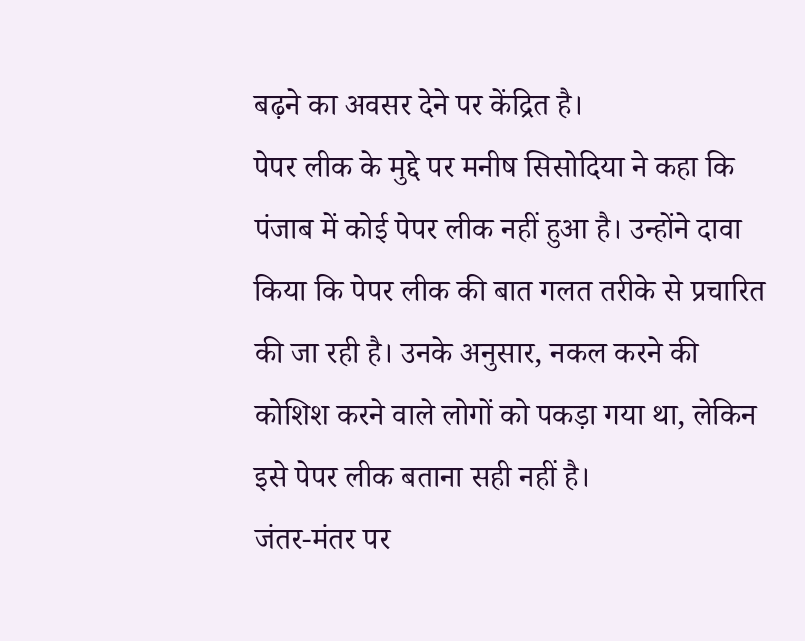बढ़ने का अवसर देने पर केंद्रित है।
पेपर लीक के मुद्दे पर मनीष सिसोदिया ने कहा कि पंजाब में कोई पेपर लीक नहीं हुआ है। उन्होंने दावा किया कि पेपर लीक की बात गलत तरीके से प्रचारित की जा रही है। उनके अनुसार, नकल करने की कोशिश करने वाले लोगों को पकड़ा गया था, लेकिन इसे पेपर लीक बताना सही नहीं है।
जंतर-मंतर पर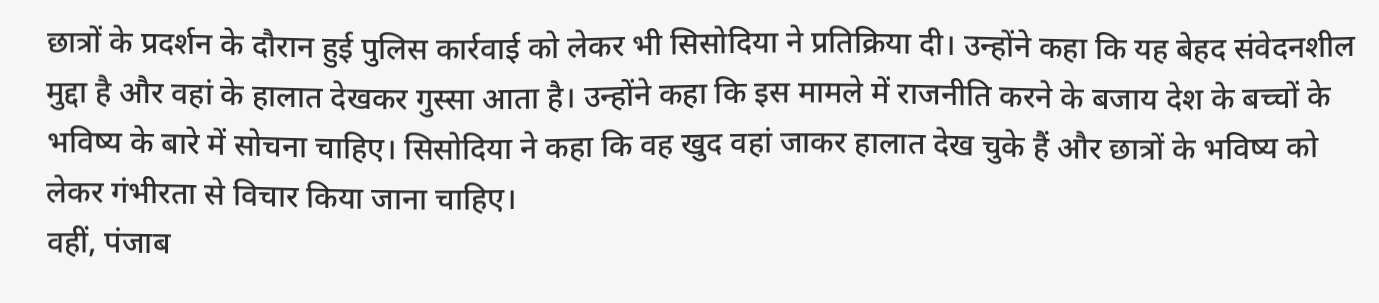छात्रों के प्रदर्शन के दौरान हुई पुलिस कार्रवाई को लेकर भी सिसोदिया ने प्रतिक्रिया दी। उन्होंने कहा कि यह बेहद संवेदनशील मुद्दा है और वहां के हालात देखकर गुस्सा आता है। उन्होंने कहा कि इस मामले में राजनीति करने के बजाय देश के बच्चों के भविष्य के बारे में सोचना चाहिए। सिसोदिया ने कहा कि वह खुद वहां जाकर हालात देख चुके हैं और छात्रों के भविष्य को लेकर गंभीरता से विचार किया जाना चाहिए।
वहीं, पंजाब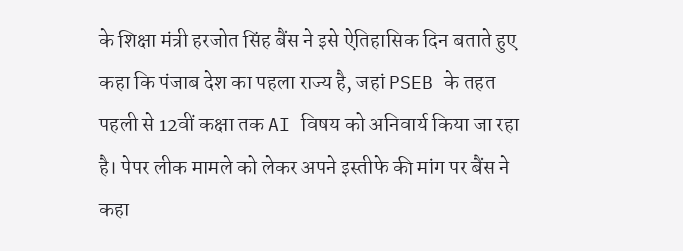के शिक्षा मंत्री हरजोत सिंह बैंस ने इसे ऐतिहासिक दिन बताते हुए कहा कि पंजाब देश का पहला राज्य है, जहां PSEB के तहत पहली से 12वीं कक्षा तक AI विषय को अनिवार्य किया जा रहा है। पेपर लीक मामले को लेकर अपने इस्तीफे की मांग पर बैंस ने कहा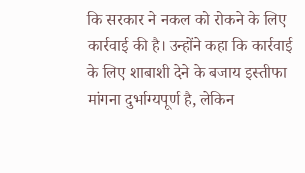कि सरकार ने नकल को रोकने के लिए कार्रवाई की है। उन्होंने कहा कि कार्रवाई के लिए शाबाशी देने के बजाय इस्तीफा मांगना दुर्भाग्यपूर्ण है, लेकिन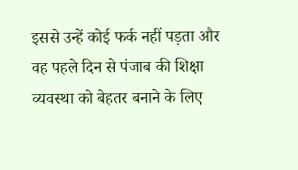इससे उन्हें कोई फर्क नहीं पड़ता और वह पहले दिन से पंजाब की शिक्षा व्यवस्था को बेहतर बनाने के लिए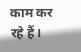काम कर रहे हैं।